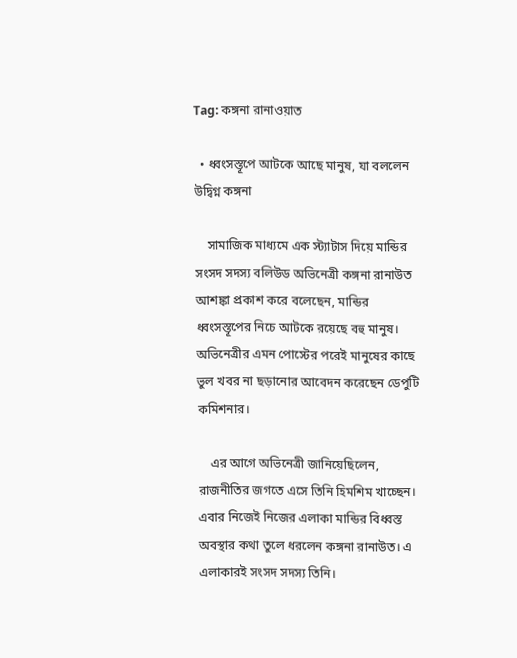Tag: কঙ্গনা রানাওয়াত

  • ধ্বংসস্তূপে আটকে আছে মানুষ, যা বললেন উদ্বিগ্ন কঙ্গনা

    সামাজিক মাধ্যমে এক স্ট্যাটাস দিয়ে মান্ডির সংসদ সদস্য বলিউড অভিনেত্রী কঙ্গনা রানাউত আশঙ্কা প্রকাশ করে বলেছেন, মান্ডির ধ্বংসস্তূপের নিচে আটকে রয়েছে বহু মানুষ। অভিনেত্রীর এমন পোস্টের পরেই মানুষের কাছে ভুল খবর না ছড়ানোর আবেদন করেছেন ডেপুটি কমিশনার।

    এর আগে অভিনেত্রী জানিয়েছিলেন, রাজনীতির জগতে এসে তিনি হিমশিম খাচ্ছেন। এবার নিজেই নিজের এলাকা মান্ডির বিধ্বস্ত অবস্থার কথা তুলে ধরলেন কঙ্গনা রানাউত। এ এলাকারই সংসদ সদস্য তিনি।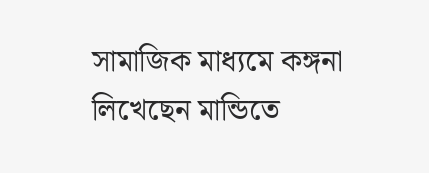সামাজিক মাধ্যমে কঙ্গনা লিখেছেন মান্ডিতে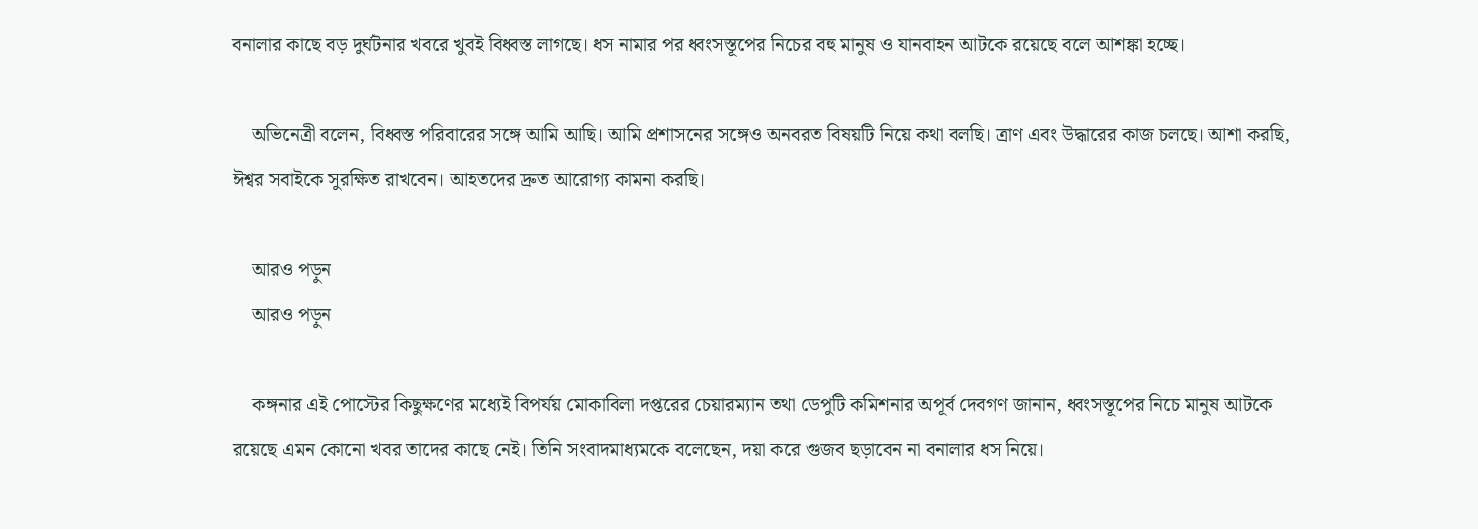বনালার কাছে বড় দুর্ঘটনার খবরে খুবই বিধ্বস্ত লাগছে। ধস নামার পর ধ্বংসস্তূপের নিচের বহু মানুষ ও যানবাহন আটকে রয়েছে বলে আশঙ্কা হচ্ছে।

    অভিনেত্রী বলেন, বিধ্বস্ত পরিবারের সঙ্গে আমি আছি। আমি প্রশাসনের সঙ্গেও অনবরত বিষয়টি নিয়ে কথা বলছি। ত্রাণ এবং উদ্ধারের কাজ চলছে। আশা করছি, ঈশ্বর সবাইকে সুরক্ষিত রাখবেন। আহতদের দ্রুত আরোগ্য কামনা করছি।

    আরও পড়ুন
    আরও পড়ুন

    কঙ্গনার এই পোস্টের কিছুক্ষণের মধ্যেই বিপর্যয় মোকাবিলা দপ্তরের চেয়ারম্যান তথা ডেপুটি কমিশনার অপূর্ব দেবগণ জানান, ধ্বংসস্তূপের নিচে মানুষ আটকে রয়েছে এমন কোনো খবর তাদের কাছে নেই। তিনি সংবাদমাধ্যমকে বলেছেন, দয়া করে গুজব ছড়াবেন না বনালার ধস নিয়ে।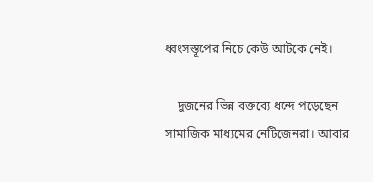ধ্বংসস্তূপের নিচে কেউ আটকে নেই।

    দুজনের ভিন্ন বক্তব্যে ধন্দে পড়েছেন সামাজিক মাধ্যমের নেটিজেনরা। আবার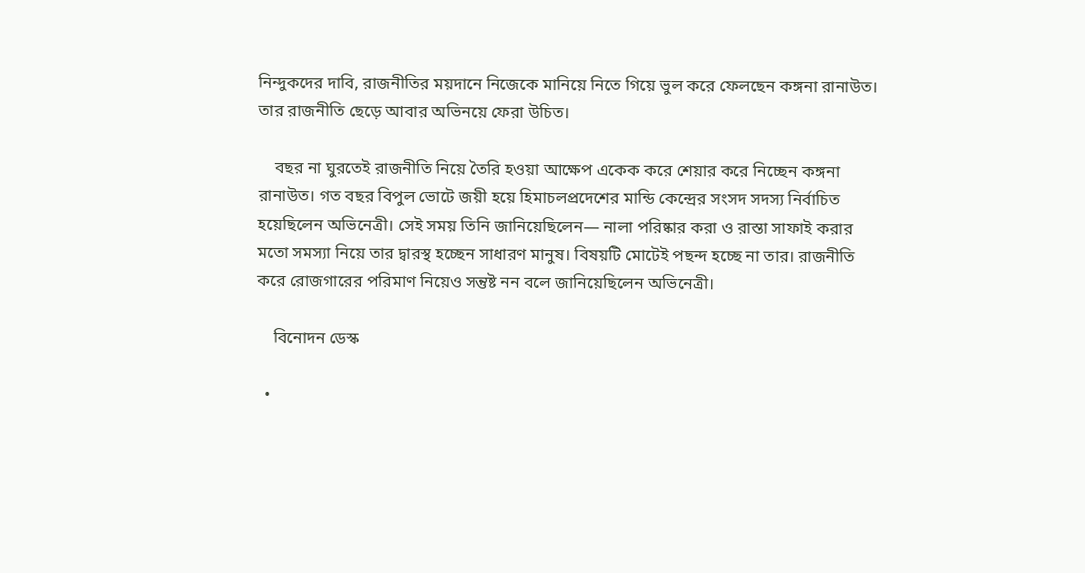নিন্দুকদের দাবি, রাজনীতির ময়দানে নিজেকে মানিয়ে নিতে গিয়ে ভুল করে ফেলছেন কঙ্গনা রানাউত। তার রাজনীতি ছেড়ে আবার অভিনয়ে ফেরা উচিত।

    বছর না ঘুরতেই রাজনীতি নিয়ে তৈরি হওয়া আক্ষেপ একেক করে শেয়ার করে নিচ্ছেন কঙ্গনা রানাউত। গত বছর বিপুল ভোটে জয়ী হয়ে হিমাচলপ্রদেশের মান্ডি কেন্দ্রের সংসদ সদস্য নির্বাচিত হয়েছিলেন অভিনেত্রী। সেই সময় তিনি জানিয়েছিলেন— নালা পরিষ্কার করা ও রাস্তা সাফাই করার মতো সমস্যা নিয়ে তার দ্বারস্থ হচ্ছেন সাধারণ মানুষ। বিষয়টি মোটেই পছন্দ হচ্ছে না তার। রাজনীতি করে রোজগারের পরিমাণ নিয়েও সন্তুষ্ট নন বলে জানিয়েছিলেন অভিনেত্রী।

    বিনোদন ডেস্ক

  •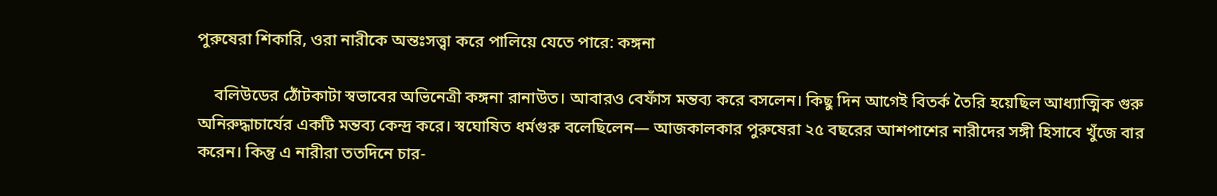পুরুষেরা শিকারি, ওরা নারীকে অন্তঃসত্ত্বা করে পালিয়ে যেতে পারে: কঙ্গনা

    বলিউডের ঠোঁটকাটা স্বভাবের অভিনেত্রী কঙ্গনা রানাউত। আবারও বেফাঁস মন্তব্য করে বসলেন। কিছু দিন আগেই বিতর্ক তৈরি হয়েছিল আধ্যাত্মিক গুরু অনিরুদ্ধাচার্যের একটি মন্তব্য কেন্দ্র করে। স্বঘোষিত ধর্মগুরু বলেছিলেন— আজকালকার পুরুষেরা ২৫ বছরের আশপাশের নারীদের সঙ্গী হিসাবে খুঁজে বার করেন। কিন্তু এ নারীরা ততদিনে চার-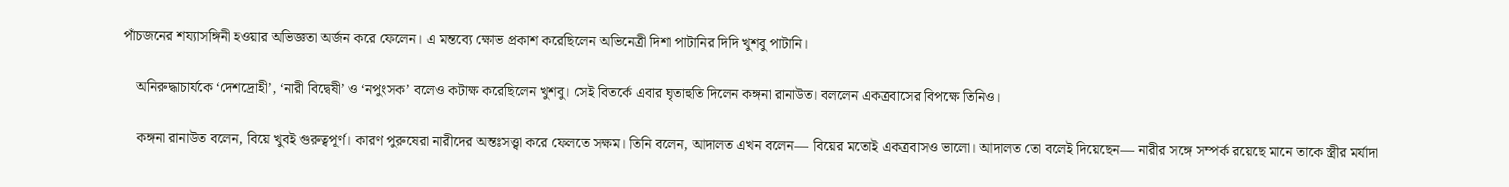পাঁচজনের শয্যাসঙ্গিনী হওয়ার অভিজ্ঞতা অর্জন করে ফেলেন। এ মন্তব্যে ক্ষোভ প্রকাশ করেছিলেন অভিনেত্রী দিশা পাটানির দিদি খুশবু পাটানি।

    অনিরুদ্ধাচার্যকে ‘দেশদ্রোহী’, ‘নারী বিদ্বেষী’ ও ‘নপুংসক’ বলেও কটাক্ষ করেছিলেন খুশবু। সেই বিতর্কে এবার ঘৃতাহুতি দিলেন কঙ্গনা রানাউত। বললেন একত্রবাসের বিপক্ষে তিনিও।

    কঙ্গনা রানাউত বলেন, বিয়ে খুবই গুরুত্বপূর্ণ। কারণ পুরুষেরা নারীদের অন্তঃসত্ত্বা করে ফেলতে সক্ষম। তিনি বলেন, আদালত এখন বলেন— বিয়ের মতোই একত্রবাসও ভালো। আদালত তো বলেই দিয়েছেন— নারীর সঙ্গে সম্পর্ক রয়েছে মানে তাকে স্ত্রীর মর্যাদা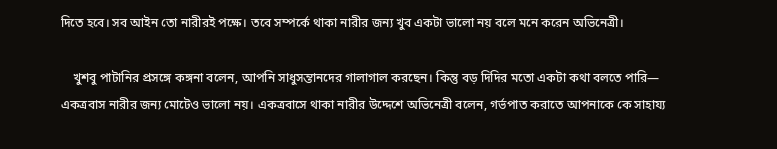দিতে হবে। সব আইন তো নারীরই পক্ষে। তবে সম্পর্কে থাকা নারীর জন্য খুব একটা ভালো নয় বলে মনে করেন অভিনেত্রী।

    খুশবু পাটানির প্রসঙ্গে কঙ্গনা বলেন, আপনি সাধুসন্তানদের গালাগাল করছেন। কিন্তু বড় দিদির মতো একটা কথা বলতে পারি— একত্রবাস নারীর জন্য মোটেও ভালো নয়। একত্রবাসে থাকা নারীর উদ্দেশে অভিনেত্রী বলেন, গর্ভপাত করাতে আপনাকে কে সাহায্য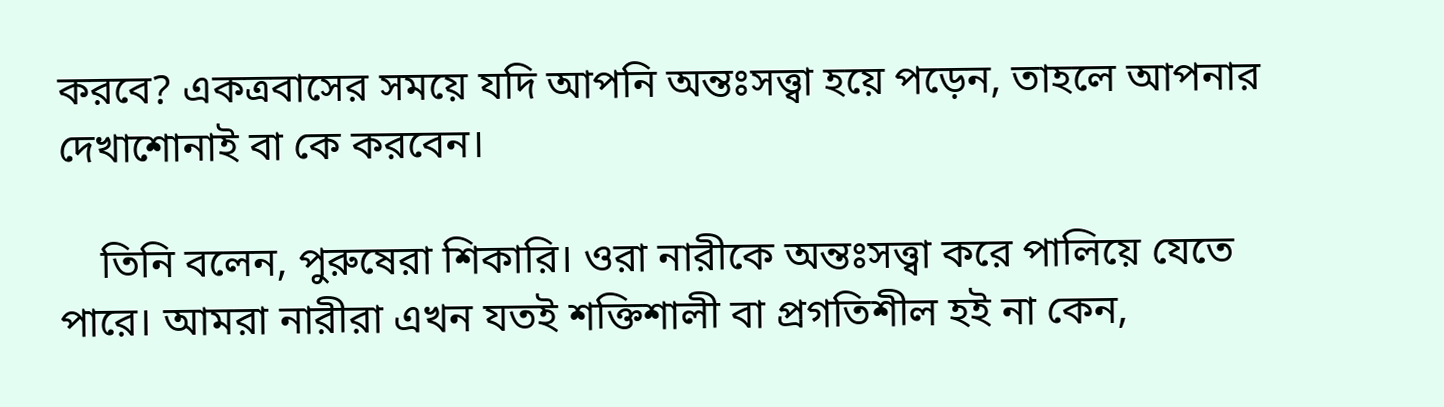করবে? একত্রবাসের সময়ে যদি আপনি অন্তঃসত্ত্বা হয়ে পড়েন, তাহলে আপনার দেখাশোনাই বা কে করবেন।

    তিনি বলেন, পুরুষেরা শিকারি। ওরা নারীকে অন্তঃসত্ত্বা করে পালিয়ে যেতে পারে। আমরা নারীরা এখন যতই শক্তিশালী বা প্রগতিশীল হই না কেন,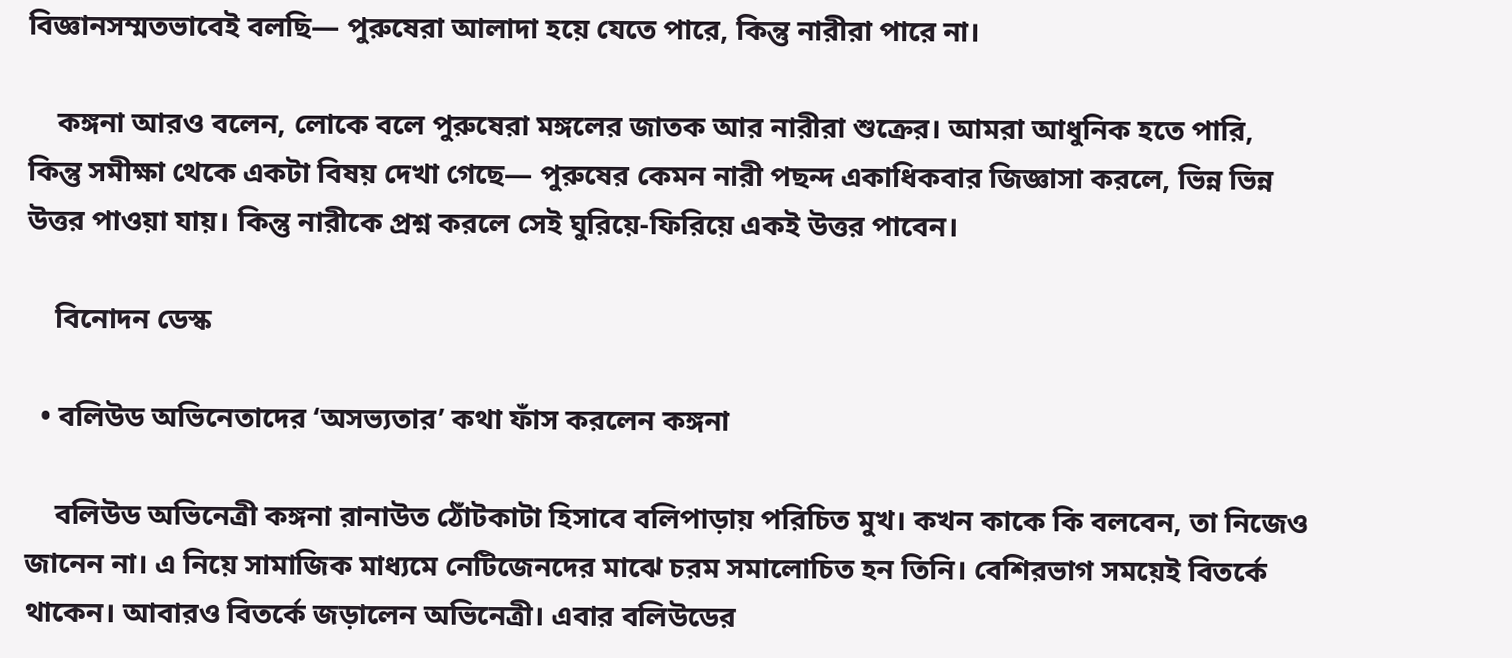বিজ্ঞানসম্মতভাবেই বলছি— পুরুষেরা আলাদা হয়ে যেতে পারে, কিন্তু নারীরা পারে না।

    কঙ্গনা আরও বলেন, লোকে বলে পুরুষেরা মঙ্গলের জাতক আর নারীরা শুক্রের। আমরা আধুনিক হতে পারি, কিন্তু সমীক্ষা থেকে একটা বিষয় দেখা গেছে— পুরুষের কেমন নারী পছন্দ একাধিকবার জিজ্ঞাসা করলে, ভিন্ন ভিন্ন উত্তর পাওয়া যায়। কিন্তু নারীকে প্রশ্ন করলে সেই ঘুরিয়ে-ফিরিয়ে একই উত্তর পাবেন।

    বিনোদন ডেস্ক

  • বলিউড অভিনেতাদের ‘অসভ্যতার’ কথা ফাঁস করলেন কঙ্গনা

    বলিউড অভিনেত্রী কঙ্গনা রানাউত ঠোঁটকাটা হিসাবে বলিপাড়ায় পরিচিত মুখ। কখন কাকে কি বলবেন, তা নিজেও জানেন না। এ নিয়ে সামাজিক মাধ্যমে নেটিজেনদের মাঝে চরম সমালোচিত হন তিনি। বেশিরভাগ সময়েই বিতর্কে থাকেন। আবারও বিতর্কে জড়ালেন অভিনেত্রী। এবার বলিউডের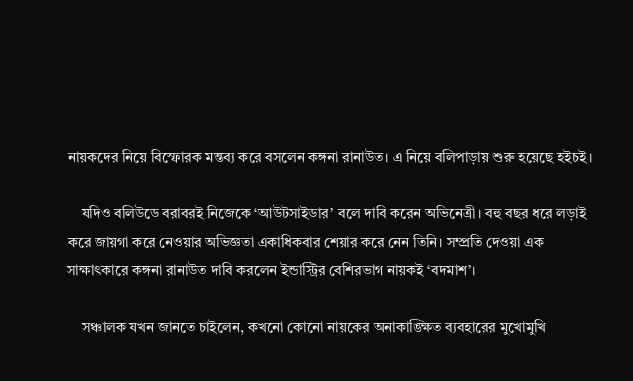নায়কদের নিয়ে বিস্ফোরক মন্তব্য করে বসলেন কঙ্গনা রানাউত। এ নিয়ে বলিপাড়ায় শুরু হয়েছে হইচই।

    যদিও বলিউডে বরাবরই নিজেকে ‘আউটসাইডার’ বলে দাবি করেন অভিনেত্রী। বহু বছর ধরে লড়াই করে জায়গা করে নেওয়ার অভিজ্ঞতা একাধিকবার শেয়ার করে নেন তিনি। সম্প্রতি দেওয়া এক সাক্ষাৎকারে কঙ্গনা রানাউত দাবি করলেন ইন্ডাস্ট্রির বেশিরভাগ নায়কই ‘বদমাশ’।

    সঞ্চালক যখন জানতে চাইলেন, কখনো কোনো নায়কের অনাকাঙ্ক্ষিত ব্যবহারের মুখোমুখি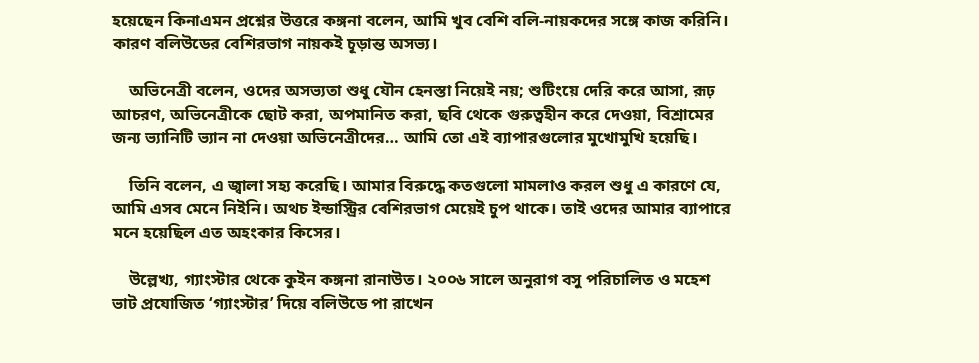হয়েছেন কিনাএমন প্রশ্নের উত্তরে কঙ্গনা বলেন, আমি খুব বেশি বলি-নায়কদের সঙ্গে কাজ করিনি। কারণ বলিউডের বেশিরভাগ নায়কই চূড়ান্ত অসভ্য।

    অভিনেত্রী বলেন, ওদের অসভ্যতা শুধু যৌন হেনস্তা নিয়েই নয়; শুটিংয়ে দেরি করে আসা, রূঢ় আচরণ, অভিনেত্রীকে ছোট করা, অপমানিত করা, ছবি থেকে গুরুত্বহীন করে দেওয়া, বিশ্রামের জন্য ভ্যানিটি ভ্যান না দেওয়া অভিনেত্রীদের… আমি তো এই ব্যাপারগুলোর মুখোমুখি হয়েছি।

    তিনি বলেন, এ জ্বালা সহ্য করেছি। আমার বিরুদ্ধে কতগুলো মামলাও করল শুধু এ কারণে যে, আমি এসব মেনে নিইনি। অথচ ইন্ডাস্ট্রির বেশিরভাগ মেয়েই চুপ থাকে। তাই ওদের আমার ব্যাপারে মনে হয়েছিল এত অহংকার কিসের।

    উল্লেখ্য, গ্যাংস্টার থেকে কুইন কঙ্গনা রানাউত। ২০০৬ সালে অনুরাগ বসু পরিচালিত ও মহেশ ভাট প্রযোজিত ‘গ্যাংস্টার’ দিয়ে বলিউডে পা রাখেন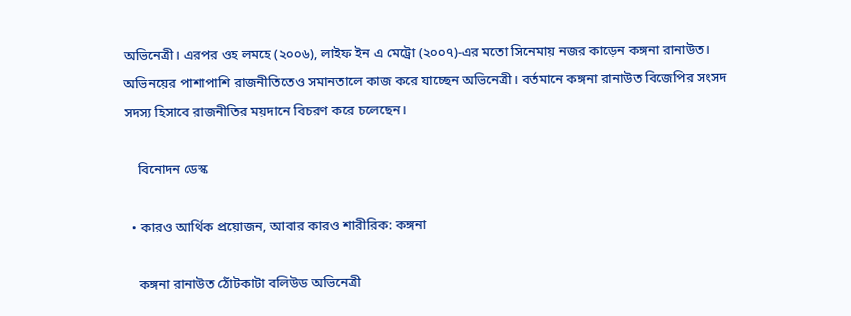অভিনেত্রী। এরপর ওহ লমহে (২০০৬), লাইফ ইন এ মেট্রো (২০০৭)-এর মতো সিনেমায় নজর কাড়েন কঙ্গনা রানাউত। অভিনয়ের পাশাপাশি রাজনীতিতেও সমানতালে কাজ করে যাচ্ছেন অভিনেত্রী। বর্তমানে কঙ্গনা রানাউত বিজেপির সংসদ সদস্য হিসাবে রাজনীতির ময়দানে বিচরণ করে চলেছেন।

    বিনোদন ডেস্ক

  • কারও আর্থিক প্রয়োজন, আবার কারও শারীরিক: কঙ্গনা

    কঙ্গনা রানাউত ঠোঁটকাটা বলিউড অভিনেত্রী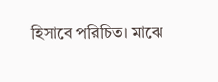হিসাবে পরিচিত। মাঝে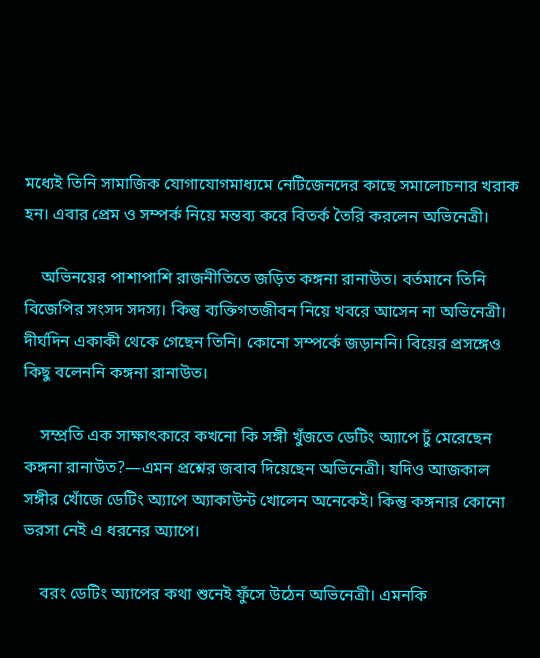মধ্যেই তিনি সামাজিক যোগাযোগমাধ্যমে নেটিজেনদের কাছে সমালোচনার খরাক হন। এবার প্রেম ও সম্পর্ক নিয়ে মন্তব্য করে বিতর্ক তৈরি করলেন অভিনেত্রী।

    অভিনয়ের পাশাপাশি রাজনীতিতে জড়িত কঙ্গনা রানাউত। বর্তমানে তিনি বিজেপির সংসদ সদস্য। কিন্তু ব্যক্তিগতজীবন নিয়ে খবরে আসেন না অভিনেত্রী। দীর্ঘদিন একাকী থেকে গেছেন তিনি। কোনো সম্পর্কে জড়াননি। বিয়ের প্রসঙ্গেও কিছু বলেননি কঙ্গনা রানাউত।

    সম্প্রতি এক সাক্ষাৎকারে কখনো কি সঙ্গী খুঁজতে ডেটিং অ্যাপে ঢুঁ মেরেছেন কঙ্গনা রানাউত?—এমন প্রশ্নের জবাব দিয়েছেন অভিনেত্রী। যদিও আজকাল সঙ্গীর খোঁজে ডেটিং অ্যাপে অ্যাকাউন্ট খোলেন অনেকেই। কিন্তু কঙ্গনার কোনো ভরসা নেই এ ধরনের অ্যাপে।

    বরং ডেটিং অ্যাপের কথা শুনেই ফুঁসে উঠেন অভিনেত্রী। এমনকি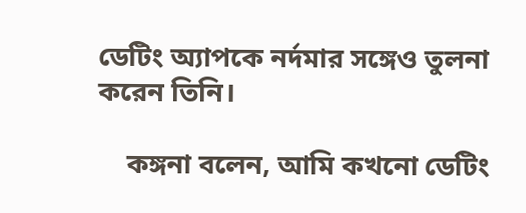ডেটিং অ্যাপকে নর্দমার সঙ্গেও তুলনা করেন তিনি।

    কঙ্গনা বলেন, আমি কখনো ডেটিং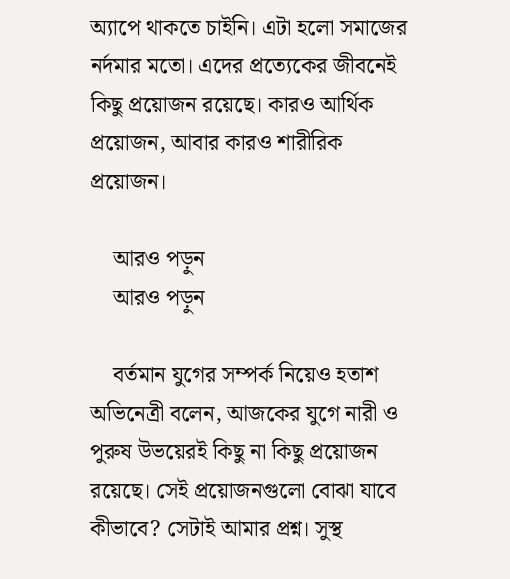অ্যাপে থাকতে চাইনি। এটা হলো সমাজের নর্দমার মতো। এদের প্রত্যেকের জীবনেই কিছু প্রয়োজন রয়েছে। কারও আর্থিক প্রয়োজন, আবার কারও শারীরিক প্রয়োজন।

    আরও পড়ুন
    আরও পড়ুন

    বর্তমান যুগের সম্পর্ক নিয়েও হতাশ অভিনেত্রী বলেন, আজকের যুগে নারী ও পুরুষ উভয়েরই কিছু না কিছু প্রয়োজন রয়েছে। সেই প্রয়োজনগুলো বোঝা যাবে কীভাবে? সেটাই আমার প্রশ্ন। সুস্থ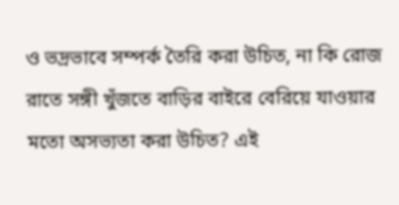ও ভদ্রভাবে সম্পর্ক তৈরি করা উচিত, না কি রোজ রাতে সঙ্গী খুঁজতে বাড়ির বাইরে বেরিয়ে যাওয়ার মতো অসভ্যতা করা উচিত? এই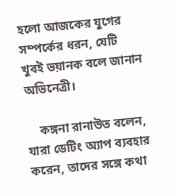হলো আজকের যুগের সম্পর্কের ধরন, যেটি খুবই ভয়ানক বলে জানান অভিনেত্রী।

    কঙ্গনা রানাউত বলেন, যারা ডেটিং অ্যাপ ব্যবহার করেন, তাদের সঙ্গে কথা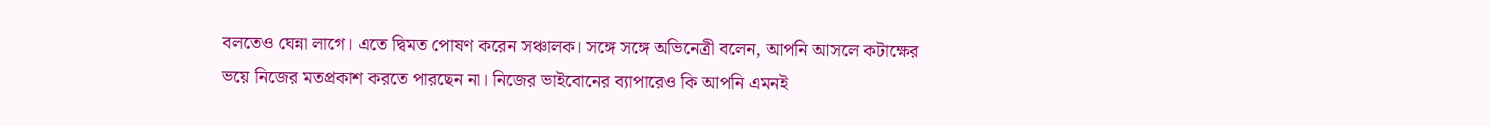বলতেও ঘেন্না লাগে। এতে দ্বিমত পোষণ করেন সঞ্চালক। সঙ্গে সঙ্গে অভিনেত্রী বলেন, আপনি আসলে কটাক্ষের ভয়ে নিজের মতপ্রকাশ করতে পারছেন না। নিজের ভাইবোনের ব্যাপারেও কি আপনি এমনই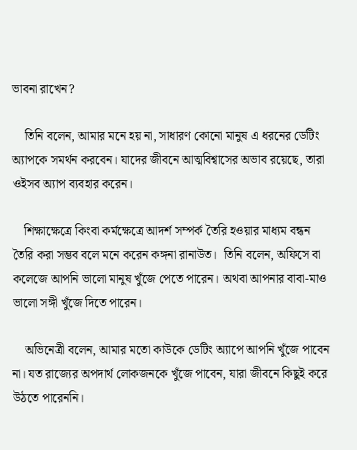ভাবনা রাখেন?

    তিনি বলেন, আমার মনে হয় না, সাধারণ কোনো মানুষ এ ধরনের ডেটিং অ্যাপকে সমর্থন করবেন। যাদের জীবনে আত্মবিশ্বাসের অভাব রয়েছে, তারা ওইসব অ্যাপ ব্যবহার করেন।

    শিক্ষাক্ষেত্রে কিংবা কর্মক্ষেত্রে আদর্শ সম্পর্ক তৈরি হওয়ার মাধ্যম বন্ধন তৈরি করা সম্ভব বলে মনে করেন কঙ্গনা রানাউত।  তিনি বলেন, অফিসে বা কলেজে আপনি ভালো মানুষ খুঁজে পেতে পারেন। অথবা আপনার বাবা-মাও ভালো সঙ্গী খুঁজে দিতে পারেন।

    অভিনেত্রী বলেন, আমার মতো কাউকে ডেটিং অ্যাপে আপনি খুঁজে পাবেন না। যত রাজ্যের অপদার্থ লোকজনকে খুঁজে পাবেন, যারা জীবনে কিছুই করে উঠতে পারেননি।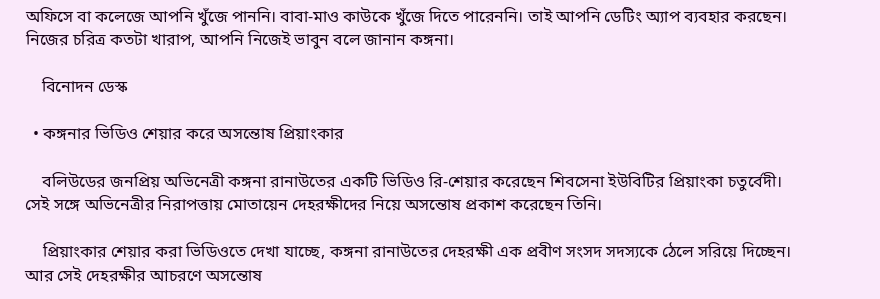অফিসে বা কলেজে আপনি খুঁজে পাননি। বাবা-মাও কাউকে খুঁজে দিতে পারেননি। তাই আপনি ডেটিং অ্যাপ ব্যবহার করছেন। নিজের চরিত্র কতটা খারাপ, আপনি নিজেই ভাবুন বলে জানান কঙ্গনা।

    বিনোদন ডেস্ক

  • কঙ্গনার ভিডিও শেয়ার করে অসন্তোষ প্রিয়াংকার

    বলিউডের জনপ্রিয় অভিনেত্রী কঙ্গনা রানাউতের একটি ভিডিও রি-শেয়ার করেছেন শিবসেনা ইউবিটির প্রিয়াংকা চতুর্বেদী। সেই সঙ্গে অভিনেত্রীর নিরাপত্তায় মোতায়েন দেহরক্ষীদের নিয়ে অসন্তোষ প্রকাশ করেছেন তিনি।

    প্রিয়াংকার শেয়ার করা ভিডিওতে দেখা যাচ্ছে, কঙ্গনা রানাউতের দেহরক্ষী এক প্রবীণ সংসদ সদস্যকে ঠেলে সরিয়ে দিচ্ছেন। আর সেই দেহরক্ষীর আচরণে অসন্তোষ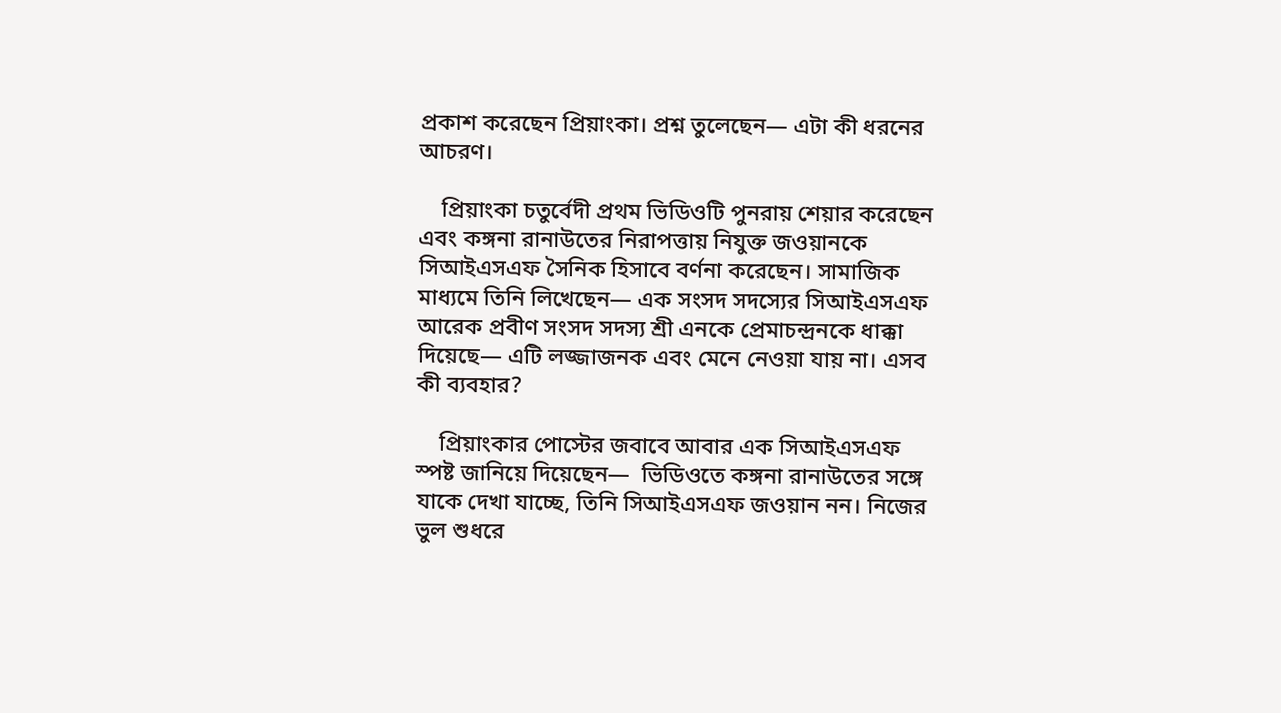প্রকাশ করেছেন প্রিয়াংকা। প্রশ্ন তুলেছেন— এটা কী ধরনের আচরণ।

    প্রিয়াংকা চতুর্বেদী প্রথম ভিডিওটি পুনরায় শেয়ার করেছেন এবং কঙ্গনা রানাউতের নিরাপত্তায় নিযুক্ত জওয়ানকে সিআইএসএফ সৈনিক হিসাবে বর্ণনা করেছেন। সামাজিক মাধ্যমে তিনি লিখেছেন— এক সংসদ সদস্যের সিআইএসএফ আরেক প্রবীণ সংসদ সদস্য শ্রী এনকে প্রেমাচন্দ্রনকে ধাক্কা দিয়েছে— এটি লজ্জাজনক এবং মেনে নেওয়া যায় না। এসব কী ব্যবহার?

    প্রিয়াংকার পোস্টের জবাবে আবার এক সিআইএসএফ স্পষ্ট জানিয়ে দিয়েছেন—  ভিডিওতে কঙ্গনা রানাউতের সঙ্গে যাকে দেখা যাচ্ছে, তিনি সিআইএসএফ জওয়ান নন। নিজের ভুল শুধরে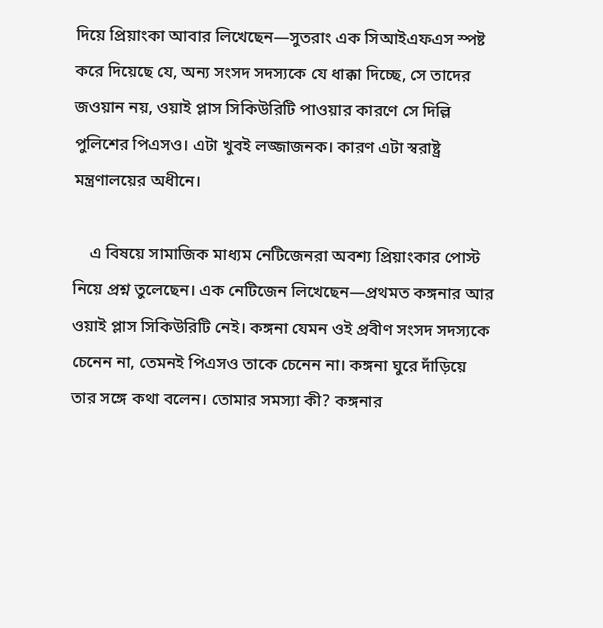দিয়ে প্রিয়াংকা আবার লিখেছেন—সুতরাং এক সিআইএফএস স্পষ্ট করে দিয়েছে যে, অন্য সংসদ সদস্যকে যে ধাক্কা দিচ্ছে, সে তাদের জওয়ান নয়, ওয়াই প্লাস সিকিউরিটি পাওয়ার কারণে সে দিল্লি পুলিশের পিএসও। এটা খুবই লজ্জাজনক। কারণ এটা স্বরাষ্ট্র মন্ত্রণালয়ের অধীনে।

    এ বিষয়ে সামাজিক মাধ্যম নেটিজেনরা অবশ্য প্রিয়াংকার পোস্ট নিয়ে প্রশ্ন তুলেছেন। এক নেটিজেন লিখেছেন—প্রথমত কঙ্গনার আর ওয়াই প্লাস সিকিউরিটি নেই। কঙ্গনা যেমন ওই প্রবীণ সংসদ সদস্যকে চেনেন না, তেমনই পিএসও তাকে চেনেন না। কঙ্গনা ঘুরে দাঁড়িয়ে তার সঙ্গে কথা বলেন। তোমার সমস্যা কী? কঙ্গনার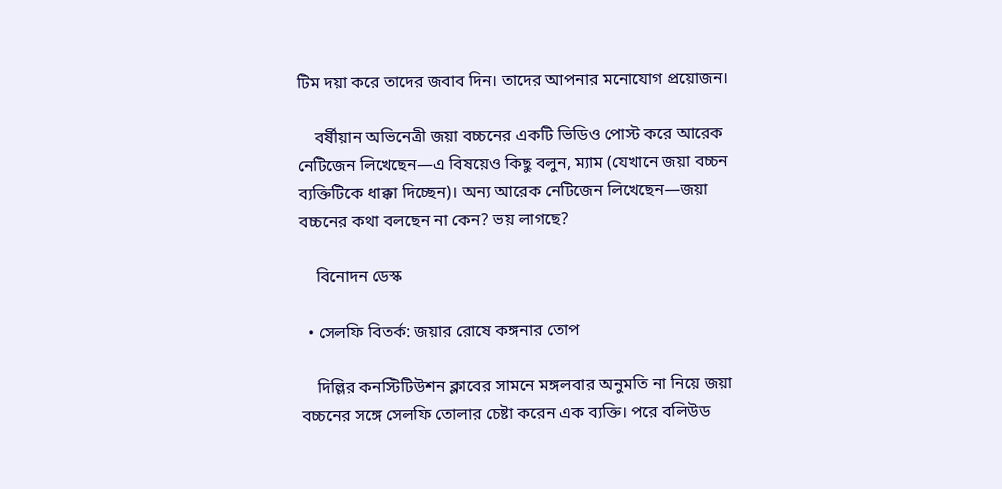টিম দয়া করে তাদের জবাব দিন। তাদের আপনার মনোযোগ প্রয়োজন।

    বর্ষীয়ান অভিনেত্রী জয়া বচ্চনের একটি ভিডিও পোস্ট করে আরেক নেটিজেন লিখেছেন—এ বিষয়েও কিছু বলুন, ম্যাম (যেখানে জয়া বচ্চন ব্যক্তিটিকে ধাক্কা দিচ্ছেন)। অন্য আরেক নেটিজেন লিখেছেন—জয়া বচ্চনের কথা বলছেন না কেন? ভয় লাগছে?

    বিনোদন ডেস্ক

  • সেলফি বিতর্ক: জয়ার রোষে কঙ্গনার তোপ

    দিল্লির কনস্টিটিউশন ক্লাবের সামনে মঙ্গলবার অনুমতি না নিয়ে জয়া বচ্চনের সঙ্গে সেলফি তোলার চেষ্টা করেন এক ব্যক্তি। পরে বলিউড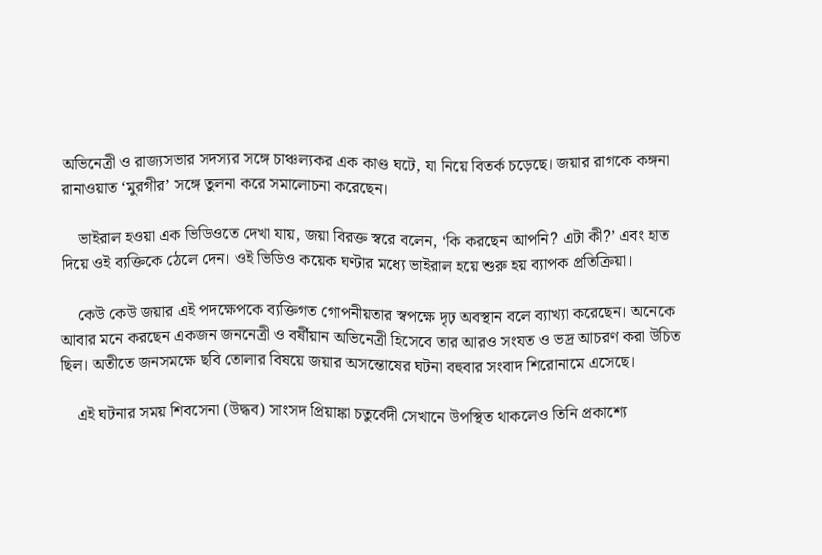অভিনেত্রী ও রাজ্যসভার সদস্যর সঙ্গে চাঞ্চল্যকর এক কাণ্ড ঘটে, যা নিয়ে বিতর্ক চড়েছে। জয়ার রাগকে কঙ্গনা রানাওয়াত ‘মুরগীর’ সঙ্গে তুলনা করে সমালোচনা করেছেন।

    ভাইরাল হওয়া এক ভিডিওতে দেখা যায়, জয়া বিরক্ত স্বরে বলেন, ‘কি করছেন আপনি? এটা কী?’ এবং হাত দিয়ে ওই ব্যক্তিকে ঠেলে দেন। ওই ভিডিও কয়েক ঘণ্টার মধ্যে ভাইরাল হয়ে শুরু হয় ব্যাপক প্রতিক্রিয়া।

    কেউ কেউ জয়ার এই পদক্ষেপকে ব্যক্তিগত গোপনীয়তার স্বপক্ষে দৃঢ় অবস্থান বলে ব্যাখ্যা করেছেন। অনেকে আবার মনে করছেন একজন জননেত্রী ও বর্ষীয়ান অভিনেত্রী হিসেবে তার আরও সংযত ও ভদ্র আচরণ করা উচিত ছিল। অতীতে জনসমক্ষে ছবি তোলার বিষয়ে জয়ার অসন্তোষের ঘটনা বহুবার সংবাদ শিরোনামে এসেছে।

    এই ঘটনার সময় শিবসেনা (উদ্ধব) সাংসদ প্রিয়াঙ্কা চতুর্বেদী সেখানে উপস্থিত থাকলেও তিনি প্রকাশ্যে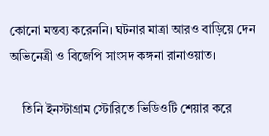কোনো মন্তব্য করেননি। ঘটনার মাত্রা আরও বাড়িয়ে দেন অভিনেত্রী ও বিজেপি সাংসদ কঙ্গনা রানাওয়াত।

    তিনি ইনস্টাগ্রাম স্টোরিতে ভিডিওটি শেয়ার করে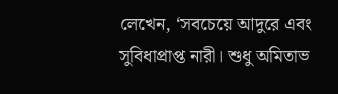লেখেন, ‘সবচেয়ে আদুরে এবং সুবিধাপ্রাপ্ত নারী। শুধু অমিতাভ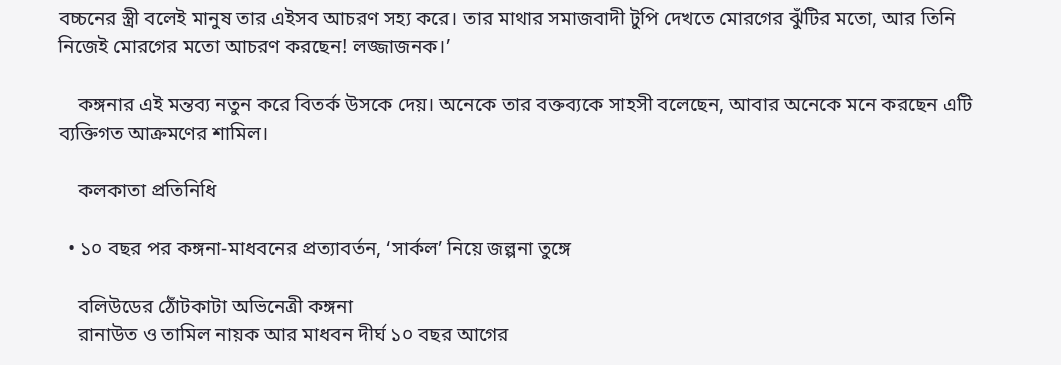বচ্চনের স্ত্রী বলেই মানুষ তার এইসব আচরণ সহ্য করে। তার মাথার সমাজবাদী টুপি দেখতে মোরগের ঝুঁটির মতো, আর তিনি নিজেই মোরগের মতো আচরণ করছেন! লজ্জাজনক।’

    কঙ্গনার এই মন্তব্য নতুন করে বিতর্ক উসকে দেয়। অনেকে তার বক্তব্যকে সাহসী বলেছেন, আবার অনেকে মনে করছেন এটি ব্যক্তিগত আক্রমণের শামিল।

    কলকাতা প্রতিনিধি

  • ১০ বছর পর কঙ্গনা-মাধবনের প্রত্যাবর্তন, ‘সার্কল’ নিয়ে জল্পনা তুঙ্গে

    বলিউডের ঠোঁটকাটা অভিনেত্রী কঙ্গনা
    রানাউত ও তামিল নায়ক আর মাধবন দীর্ঘ ১০ বছর আগের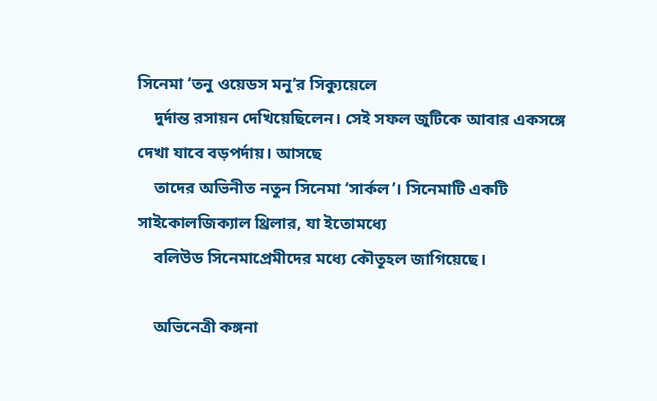সিনেমা ‘তনু ওয়েডস মনু’র সিক্যুয়েলে
    দুর্দান্ত রসায়ন দেখিয়েছিলেন। সেই সফল জুটিকে আবার একসঙ্গে দেখা যাবে বড়পর্দায়। আসছে
    তাদের অভিনীত নতুন সিনেমা ‘সার্কল’। সিনেমাটি একটি সাইকোলজিক্যাল থ্রিলার, যা ইতোমধ্যে
    বলিউড সিনেমাপ্রেমীদের মধ্যে কৌতূহল জাগিয়েছে।

    অভিনেত্রী কঙ্গনা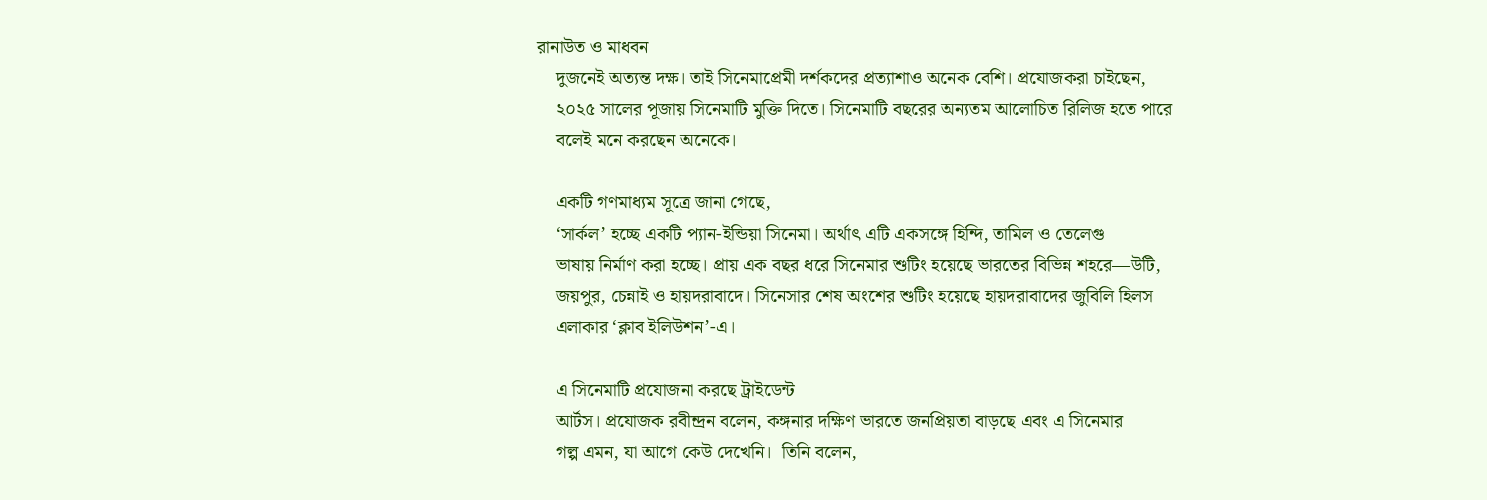রানাউত ও মাধবন
    দুজনেই অত্যন্ত দক্ষ। তাই সিনেমাপ্রেমী দর্শকদের প্রত্যাশাও অনেক বেশি। প্রযোজকরা চাইছেন,
    ২০২৫ সালের পূজায় সিনেমাটি মুক্তি দিতে। সিনেমাটি বছরের অন্যতম আলোচিত রিলিজ হতে পারে
    বলেই মনে করছেন অনেকে।

    একটি গণমাধ্যম সূত্রে জানা গেছে,
    ‘সার্কল’ হচ্ছে একটি প্যান-ইন্ডিয়া সিনেমা। অর্থাৎ এটি একসঙ্গে হিন্দি, তামিল ও তেলেগু
    ভাষায় নির্মাণ করা হচ্ছে। প্রায় এক বছর ধরে সিনেমার শুটিং হয়েছে ভারতের বিভিন্ন শহরে—উটি,
    জয়পুর, চেন্নাই ও হায়দরাবাদে। সিনেসার শেষ অংশের শুটিং হয়েছে হায়দরাবাদের জুবিলি হিলস
    এলাকার ‘ক্লাব ইলিউশন’-এ।

    এ সিনেমাটি প্রযোজনা করছে ট্রাইডেন্ট
    আর্টস। প্রযোজক রবীন্দ্রন বলেন, কঙ্গনার দক্ষিণ ভারতে জনপ্রিয়তা বাড়ছে এবং এ সিনেমার
    গল্প এমন, যা আগে কেউ দেখেনি।  তিনি বলেন,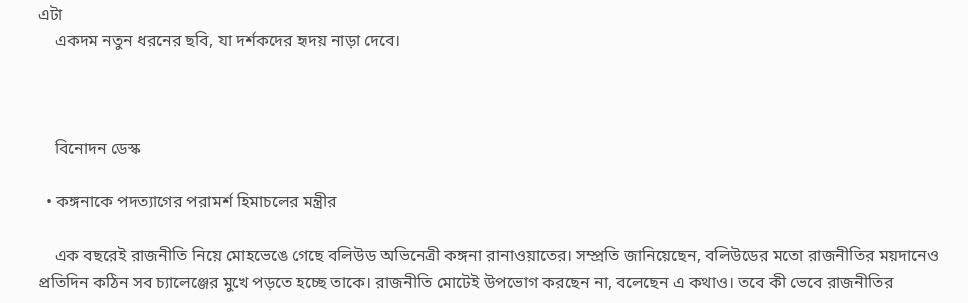এটা
    একদম নতুন ধরনের ছবি, যা দর্শকদের হৃদয় নাড়া দেবে।



    বিনোদন ডেস্ক

  • কঙ্গনাকে পদত্যাগের পরামর্শ হিমাচলের মন্ত্রীর

    এক বছরেই রাজনীতি নিয়ে মোহভেঙে গেছে বলিউড অভিনেত্রী কঙ্গনা রানাওয়াতের। সম্প্রতি জানিয়েছেন, বলিউডের মতো রাজনীতির ময়দানেও প্রতিদিন কঠিন সব চ্যালেঞ্জের মুখে পড়তে হচ্ছে তাকে। রাজনীতি মোটেই উপভোগ করছেন না, বলেছেন এ কথাও। তবে কী ভেবে রাজনীতির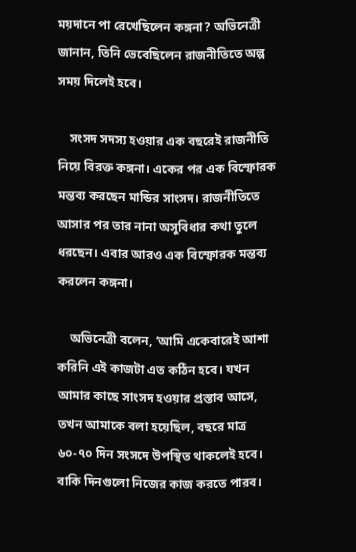ময়দানে পা রেখেছিলেন কঙ্গনা? অভিনেত্রী জানান, তিনি ভেবেছিলেন রাজনীতিতে অল্প সময় দিলেই হবে।

    সংসদ সদস্য হওয়ার এক বছরেই রাজনীতি নিয়ে বিরক্ত কঙ্গনা। একের পর এক বিস্ফোরক মন্তব্য করছেন মান্ডির সাংসদ। রাজনীতিতে আসার পর তার নানা অসুবিধার কথা তুলে ধরছেন। এবার আরও এক বিস্ফোরক মন্তব্য করলেন কঙ্গনা।

    অভিনেত্রী বলেন, ‘আমি একেবারেই আশা করিনি এই কাজটা এত কঠিন হবে। যখন আমার কাছে সাংসদ হওয়ার প্রস্তাব আসে, তখন আমাকে বলা হয়েছিল, বছরে মাত্র ৬০-৭০ দিন সংসদে উপস্থিত থাকলেই হবে। বাকি দিনগুলো নিজের কাজ করতে পারব।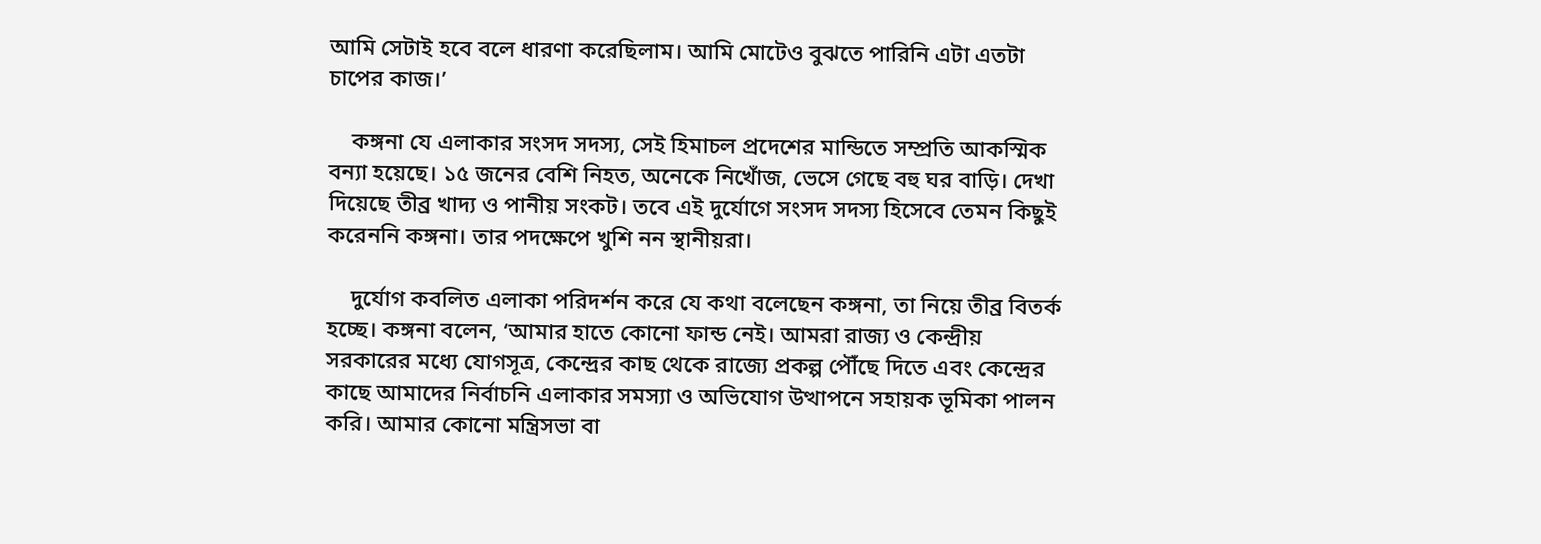আমি সেটাই হবে বলে ধারণা করেছিলাম। আমি মোটেও বুঝতে পারিনি এটা এতটা চাপের কাজ।’

    কঙ্গনা যে এলাকার সংসদ সদস্য, সেই হিমাচল প্রদেশের মান্ডিতে সম্প্রতি আকস্মিক বন্যা হয়েছে। ১৫ জনের বেশি নিহত, অনেকে নিখোঁজ, ভেসে গেছে বহু ঘর বাড়ি। দেখা দিয়েছে তীব্র খাদ্য ও পানীয় সংকট। তবে এই দুর্যোগে সংসদ সদস্য হিসেবে তেমন কিছুই করেননি কঙ্গনা। তার পদক্ষেপে খুশি নন স্থানীয়রা।

    দুর্যোগ কবলিত এলাকা পরিদর্শন করে যে কথা বলেছেন কঙ্গনা, তা নিয়ে তীব্র বিতর্ক হচ্ছে। কঙ্গনা বলেন, ‘আমার হাতে কোনো ফান্ড নেই। আমরা রাজ্য ও কেন্দ্রীয় সরকারের মধ্যে যোগসূত্র, কেন্দ্রের কাছ থেকে রাজ্যে প্রকল্প পৌঁছে দিতে এবং কেন্দ্রের কাছে আমাদের নির্বাচনি এলাকার সমস্যা ও অভিযোগ উত্থাপনে সহায়ক ভূমিকা পালন করি। আমার কোনো মন্ত্রিসভা বা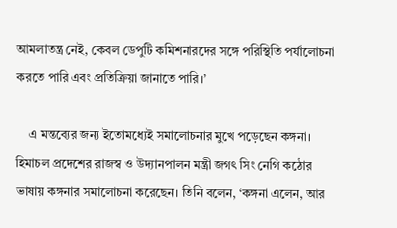আমলাতন্ত্র নেই, কেবল ডেপুটি কমিশনারদের সঙ্গে পরিস্থিতি পর্যালোচনা করতে পারি এবং প্রতিক্রিয়া জানাতে পারি।’

    এ মন্তব্যের জন্য ইতোমধ্যেই সমালোচনার মুখে পড়েছেন কঙ্গনা। হিমাচল প্রদেশের রাজস্ব ও উদ্যানপালন মন্ত্রী জগৎ সিং নেগি কঠোর ভাষায় কঙ্গনার সমালোচনা করেছেন। তিনি বলেন, ‘কঙ্গনা এলেন, আর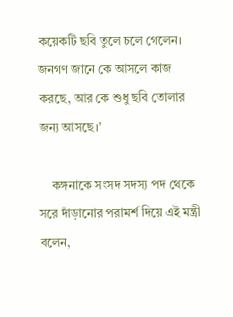কয়েকটি ছবি তুলে চলে গেলেন। জনগণ জানে কে আসলে কাজ করছে, আর কে শুধু ছবি তোলার জন্য আসছে।’

    কঙ্গনাকে সংসদ সদস্য পদ থেকে সরে দাঁড়ানোর পরামর্শ দিয়ে এই মন্ত্রী বলেন,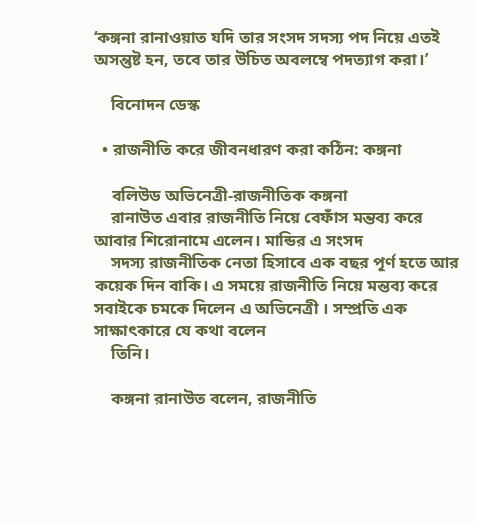‘কঙ্গনা রানাওয়াত যদি তার সংসদ সদস্য পদ নিয়ে এতই অসন্তুষ্ট হন, তবে তার উচিত অবলম্বে পদত্যাগ করা।’

    বিনোদন ডেস্ক

  • রাজনীতি করে জীবনধারণ করা কঠিন: কঙ্গনা

    বলিউড অভিনেত্রী-রাজনীতিক কঙ্গনা
    রানাউত এবার রাজনীতি নিয়ে বেফাঁস মন্তব্য করে আবার শিরোনামে এলেন। মান্ডির এ সংসদ
    সদস্য রাজনীতিক নেতা হিসাবে এক বছর পূর্ণ হতে আর কয়েক দিন বাকি। এ সময়ে রাজনীতি নিয়ে মন্তব্য করে সবাইকে চমকে দিলেন এ অভিনেত্রী । সম্প্রতি এক সাক্ষাৎকারে যে কথা বলেন
    তিনি।

    কঙ্গনা রানাউত বলেন, রাজনীতি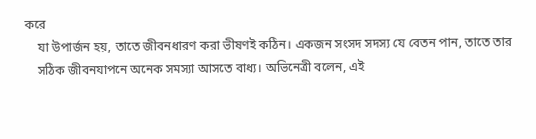করে
    যা উপার্জন হয়, তাতে জীবনধারণ করা ভীষণই কঠিন। একজন সংসদ সদস্য যে বেতন পান, তাতে তার
    সঠিক জীবনযাপনে অনেক সমস্যা আসতে বাধ্য। অভিনেত্রী বলেন, এই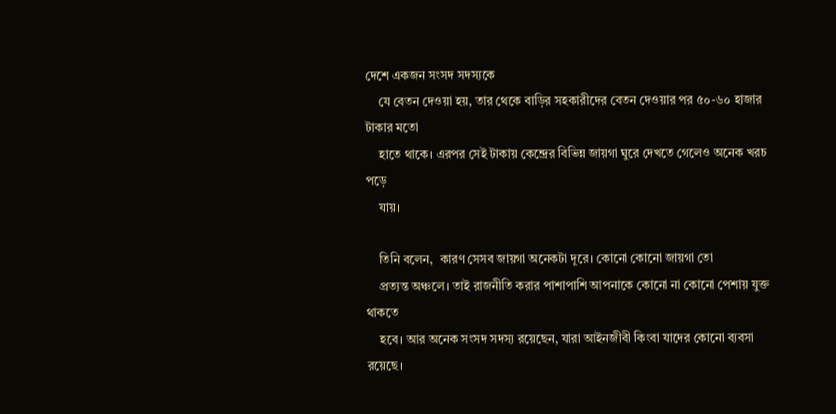দেশে একজন সংসদ সদস্যকে
    যে বেতন দেওয়া হয়, তার থেকে বাড়ির সহকারীদের বেতন দেওয়ার পর ৫০-৬০ হাজার টাকার মতো
    হাতে থাকে। এরপর সেই টাকায় কেন্দ্রের বিভিন্ন জায়গা ঘুরে দেখতে গেলেও অনেক খরচ পড়ে
    যায়।

    তিনি বলেন,  কারণ সেসব জায়গা অনেকটা দূরে। কোনো কোনো জায়গা তো
    প্রত্যন্ত অঞ্চলে। তাই রাজনীতি করার পাশাপাশি আপনাকে কোনো না কোনো পেশায় যুক্ত থাকতে
    হবে। আর অনেক সংসদ সদস্য রয়েছেন, যারা আইনজীবী কিংবা যাদের কোনো ব্যবসা রয়েছে।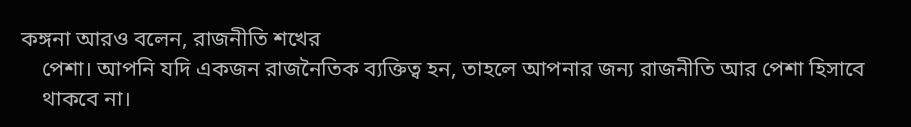কঙ্গনা আরও বলেন, রাজনীতি শখের
    পেশা। আপনি যদি একজন রাজনৈতিক ব্যক্তিত্ব হন, তাহলে আপনার জন্য রাজনীতি আর পেশা হিসাবে
    থাকবে না।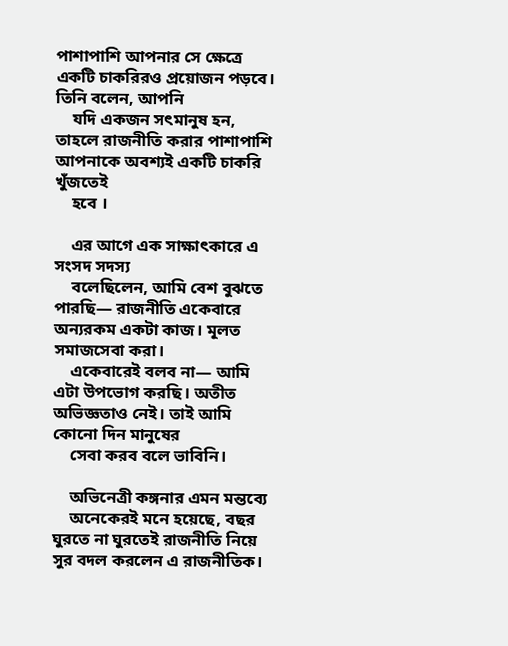পাশাপাশি আপনার সে ক্ষেত্রে একটি চাকরিরও প্রয়োজন পড়বে। তিনি বলেন, আপনি
    যদি একজন সৎমানুষ হন, তাহলে রাজনীতি করার পাশাপাশি আপনাকে অবশ্যই একটি চাকরি খুঁজতেই
    হবে ।

    এর আগে এক সাক্ষাৎকারে এ সংসদ সদস্য
    বলেছিলেন, আমি বেশ বুঝতে পারছি— রাজনীতি একেবারে অন্যরকম একটা কাজ। মূলত সমাজসেবা করা।
    একেবারেই বলব না— আমি এটা উপভোগ করছি। অতীত অভিজ্ঞতাও নেই। তাই আমি কোনো দিন মানুষের
    সেবা করব বলে ভাবিনি।

    অভিনেত্রী কঙ্গনার এমন মন্তব্যে
    অনেকেরই মনে হয়েছে, বছর ঘুরতে না ঘুরতেই রাজনীতি নিয়ে সুর বদল করলেন এ রাজনীতিক।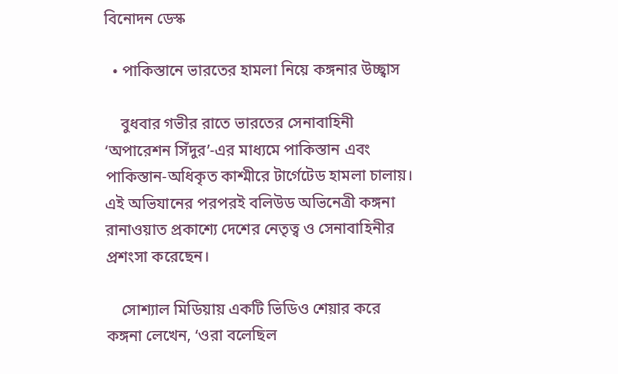বিনোদন ডেস্ক

  • পাকিস্তানে ভারতের হামলা নিয়ে কঙ্গনার উচ্ছ্বাস

    বুধবার গভীর রাতে ভারতের সেনাবাহিনী ‘অপারেশন সিঁদুর’-এর মাধ্যমে পাকিস্তান এবং পাকিস্তান-অধিকৃত কাশ্মীরে টার্গেটেড হামলা চালায়। এই অভিযানের পরপরই বলিউড অভিনেত্রী কঙ্গনা রানাওয়াত প্রকাশ্যে দেশের নেতৃত্ব ও সেনাবাহিনীর প্রশংসা করেছেন।

    সোশ্যাল মিডিয়ায় একটি ভিডিও শেয়ার করে কঙ্গনা লেখেন, ‘ওরা বলেছিল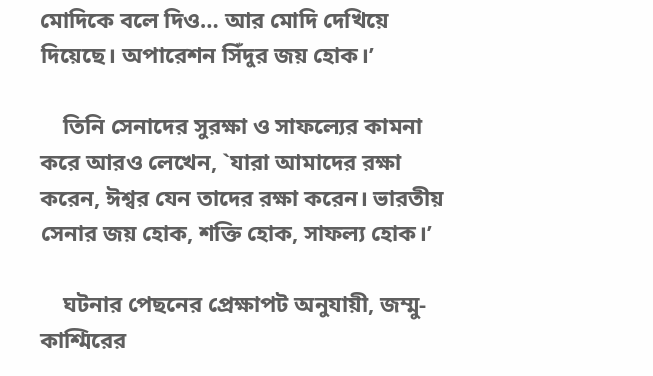মোদিকে বলে দিও… আর মোদি দেখিয়ে দিয়েছে। অপারেশন সিঁদুর জয় হোক।’

    তিনি সেনাদের সুরক্ষা ও সাফল্যের কামনা করে আরও লেখেন, `যারা আমাদের রক্ষা করেন, ঈশ্বর যেন তাদের রক্ষা করেন। ভারতীয় সেনার জয় হোক, শক্তি হোক, সাফল্য হোক।’

    ঘটনার পেছনের প্রেক্ষাপট অনুযায়ী, জম্মু-কাশ্মিরের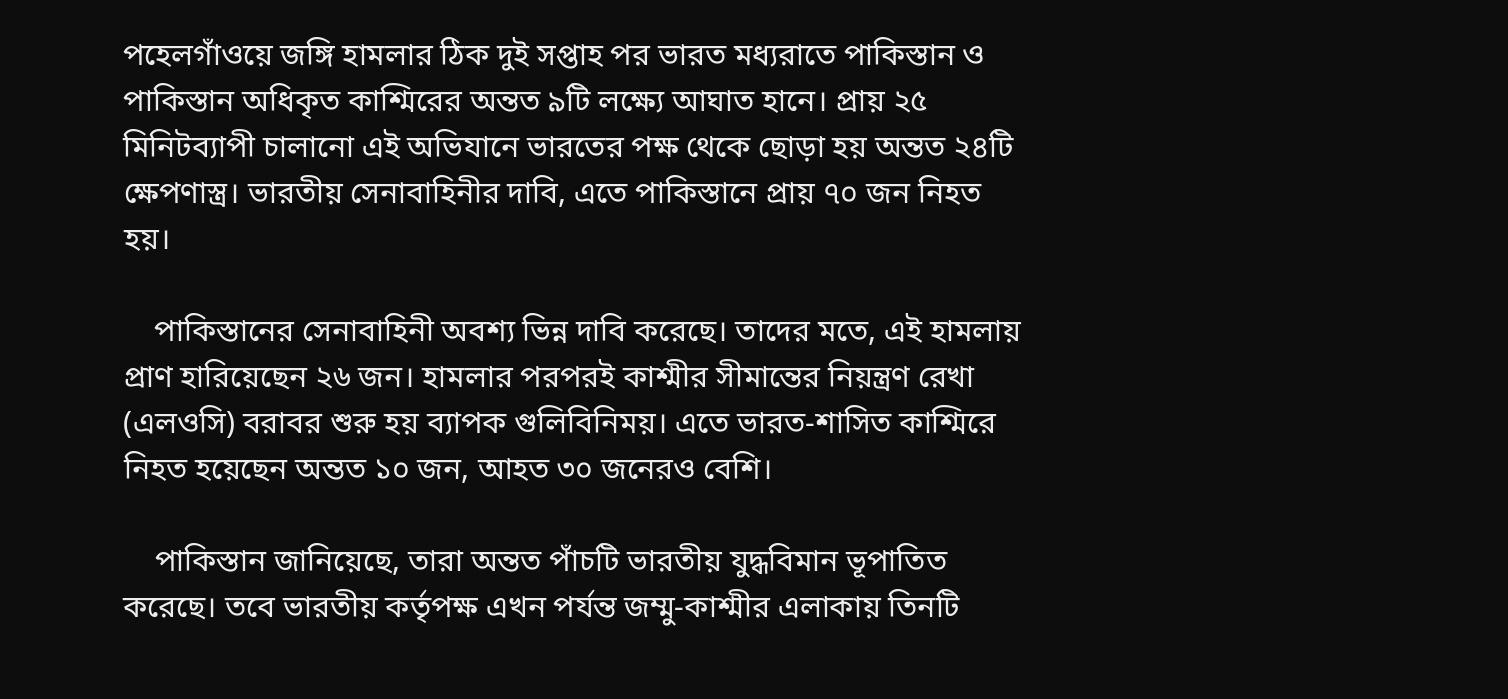পহেলগাঁওয়ে জঙ্গি হামলার ঠিক দুই সপ্তাহ পর ভারত মধ্যরাতে পাকিস্তান ও পাকিস্তান অধিকৃত কাশ্মিরের অন্তত ৯টি লক্ষ্যে আঘাত হানে। প্রায় ২৫ মিনিটব্যাপী চালানো এই অভিযানে ভারতের পক্ষ থেকে ছোড়া হয় অন্তত ২৪টি ক্ষেপণাস্ত্র। ভারতীয় সেনাবাহিনীর দাবি, এতে পাকিস্তানে প্রায় ৭০ জন নিহত হয়।

    পাকিস্তানের সেনাবাহিনী অবশ্য ভিন্ন দাবি করেছে। তাদের মতে, এই হামলায় প্রাণ হারিয়েছেন ২৬ জন। হামলার পরপরই কাশ্মীর সীমান্তের নিয়ন্ত্রণ রেখা (এলওসি) বরাবর শুরু হয় ব্যাপক গুলিবিনিময়। এতে ভারত-শাসিত কাশ্মিরে নিহত হয়েছেন অন্তত ১০ জন, আহত ৩০ জনেরও বেশি।

    পাকিস্তান জানিয়েছে, তারা অন্তত পাঁচটি ভারতীয় যুদ্ধবিমান ভূপাতিত করেছে। তবে ভারতীয় কর্তৃপক্ষ এখন পর্যন্ত জম্মু-কাশ্মীর এলাকায় তিনটি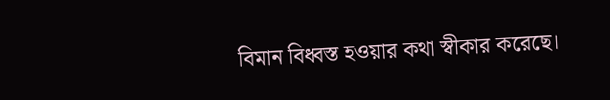বিমান বিধ্বস্ত হওয়ার কথা স্বীকার করেছে।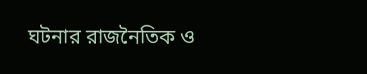ঘটনার রাজনৈতিক ও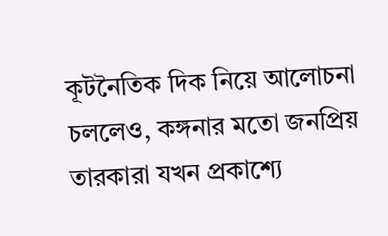কূটনৈতিক দিক নিয়ে আলোচনা চললেও, কঙ্গনার মতো জনপ্রিয় তারকারা যখন প্রকাশ্যে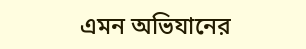এমন অভিযানের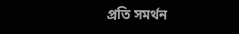প্রতি সমর্থন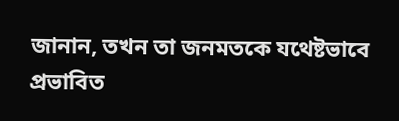জানান, তখন তা জনমতকে যথেষ্টভাবে প্রভাবিত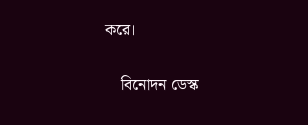করে।

    বিনোদন ডেস্ক